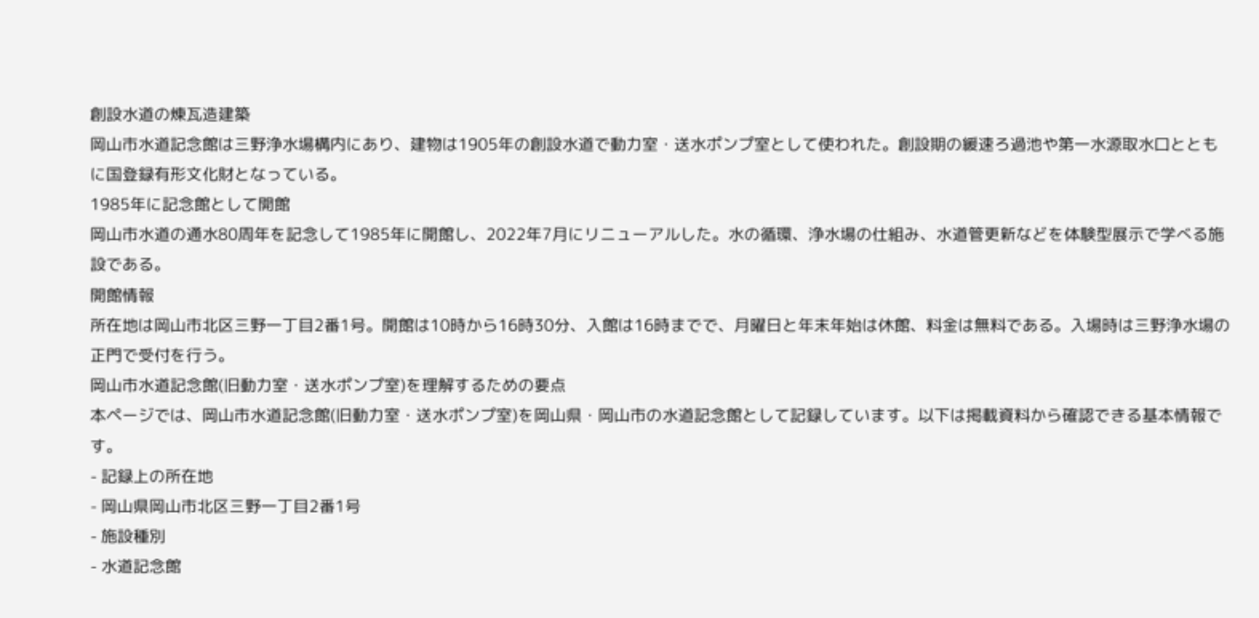創設水道の煉瓦造建築
岡山市水道記念館は三野浄水場構内にあり、建物は1905年の創設水道で動力室・送水ポンプ室として使われた。創設期の緩速ろ過池や第一水源取水口とともに国登録有形文化財となっている。
1985年に記念館として開館
岡山市水道の通水80周年を記念して1985年に開館し、2022年7月にリニューアルした。水の循環、浄水場の仕組み、水道管更新などを体験型展示で学べる施設である。
開館情報
所在地は岡山市北区三野一丁目2番1号。開館は10時から16時30分、入館は16時までで、月曜日と年末年始は休館、料金は無料である。入場時は三野浄水場の正門で受付を行う。
岡山市水道記念館(旧動力室・送水ポンプ室)を理解するための要点
本ページでは、岡山市水道記念館(旧動力室・送水ポンプ室)を岡山県・岡山市の水道記念館として記録しています。以下は掲載資料から確認できる基本情報です。
- 記録上の所在地
- 岡山県岡山市北区三野一丁目2番1号
- 施設種別
- 水道記念館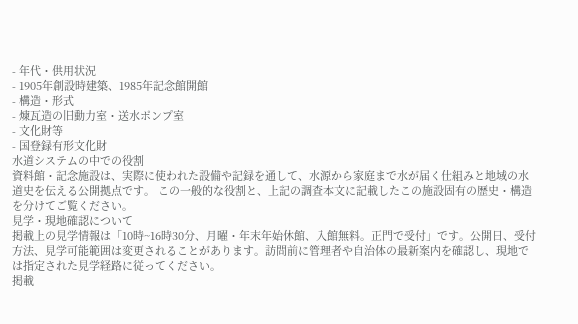- 年代・供用状況
- 1905年創設時建築、1985年記念館開館
- 構造・形式
- 煉瓦造の旧動力室・送水ポンプ室
- 文化財等
- 国登録有形文化財
水道システムの中での役割
資料館・記念施設は、実際に使われた設備や記録を通して、水源から家庭まで水が届く仕組みと地域の水道史を伝える公開拠点です。 この一般的な役割と、上記の調査本文に記載したこの施設固有の歴史・構造を分けてご覧ください。
見学・現地確認について
掲載上の見学情報は「10時~16時30分、月曜・年末年始休館、入館無料。正門で受付」です。公開日、受付方法、見学可能範囲は変更されることがあります。訪問前に管理者や自治体の最新案内を確認し、現地では指定された見学経路に従ってください。
掲載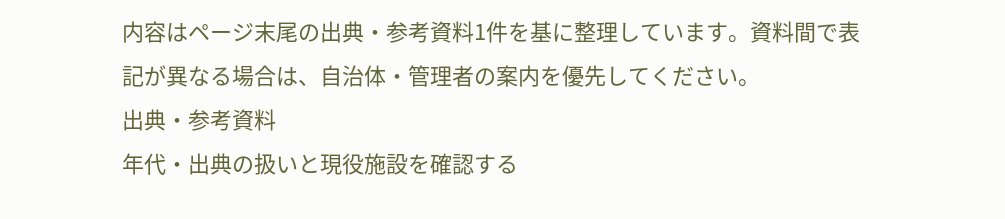内容はページ末尾の出典・参考資料1件を基に整理しています。資料間で表記が異なる場合は、自治体・管理者の案内を優先してください。
出典・参考資料
年代・出典の扱いと現役施設を確認する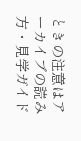ときの注意はアーカイブの読み方・見学ガイド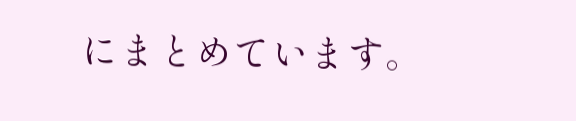にまとめています。